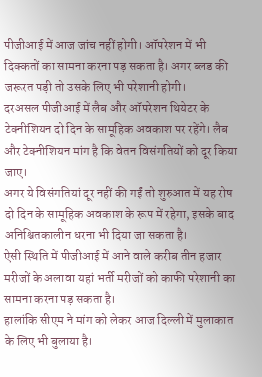पीजीआई में आज जांच नहीं होगी। ऑपरेशन में भी दिक्कतों का सामना करना पड़ सकता है। अगर ब्लड की जरूरत पड़ी तो उसके लिए भी परेशानी होगी।
दरअसल पीजीआई में लैब और ऑपरेशन थियेटर के टेक्नीशियन दो दिन के सामूहिक अवकाश पर रहेंगे। लैब और टेक्नीशियन मांग है कि वेतन विसंगतियों को दूर किया जाए।
अगर ये विसंगतियां दूर नहीं की गईं तो शुरुआत में यह रोष दो दिन के सामूहिक अवकाश के रूप में रहेगा, इसके बाद अनिश्चितकालीन धरना भी दिया जा सकता है।
ऐसी स्थिति में पीजीआई में आने वाले करीब तीन हजार मरीजों के अलावा यहां भर्ती मरीजों को काफी परेशानी का सामना करना पड़ सकता है।
हालांकि सीएम ने मांग को लेकर आज दिल्ली में मुलाकात के लिए भी बुलाया है।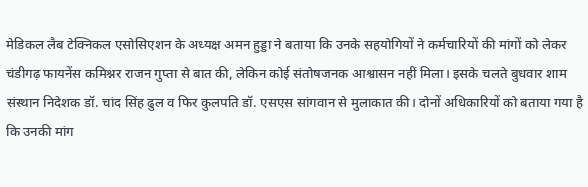मेडिकल लैब टेक्निकल एसोसिएशन के अध्यक्ष अमन हुड्डा ने बताया कि उनके सहयोगियों ने कर्मचारियों की मांगों को लेकर चंडीगढ़ फायनेंस कमिश्नर राजन गुप्ता से बात की, लेकिन कोई संतोषजनक आश्वासन नहीं मिला। इसके चलते बुधवार शाम संस्थान निदेशक डॉ. चांद सिंह ढुल व फिर कुलपति डॉ. एसएस सांगवान से मुलाकात की। दोनों अधिकारियों को बताया गया है कि उनकी मांग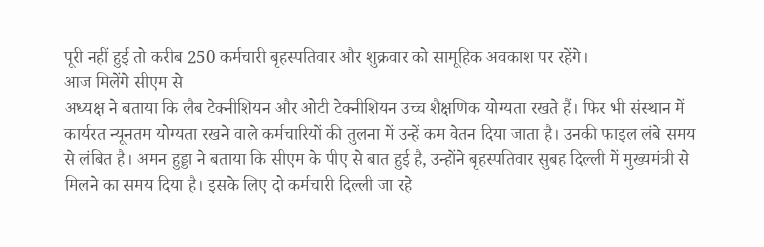पूरी नहीं हुई तो करीब 250 कर्मचारी बृहस्पतिवार और शुक्रवार को सामूहिक अवकाश पर रहेंगे।
आज मिलेंगे सीएम से
अध्यक्ष ने बताया कि लैब टेक्नीशियन और ओटी टेक्नीशियन उच्च शैक्षणिक योग्यता रखते हैं। फिर भी संस्थान में कार्यरत न्यूनतम योग्यता रखने वाले कर्मचारियों की तुलना में उन्हें कम वेतन दिया जाता है। उनकी फाइल लंबे समय से लंबित है। अमन हुड्डा ने बताया कि सीएम के पीए से बात हुई है, उन्होंने बृहस्पतिवार सुबह दिल्ली में मुख्यमंत्री से मिलने का समय दिया है। इसके लिए दो कर्मचारी दिल्ली जा रहे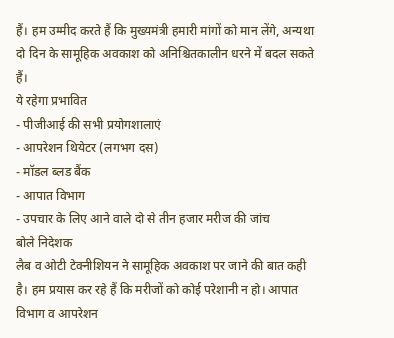हैं। हम उम्मीद करते हैं कि मुख्यमंत्री हमारी मांगों को मान लेंगे, अन्यथा दो दिन के सामूहिक अवकाश को अनिश्चितकालीन धरने में बदल सकते हैं।
ये रहेगा प्रभावित
- पीजीआई की सभी प्रयोगशालाएं
- आपरेशन थियेटर (लगभग दस)
- मॉडल ब्लड बैंक
- आपात विभाग
- उपचार के लिए आने वाले दो से तीन हजार मरीज की जांच
बोले निदेशक
लैब व ओटी टेक्नीशियन ने सामूहिक अवकाश पर जाने की बात कही है। हम प्रयास कर रहे हैं कि मरीजों को कोई परेशानी न हो। आपात विभाग व आपरेशन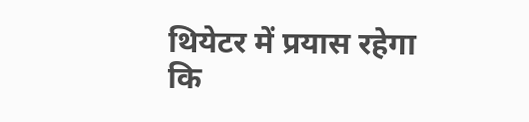थियेटर में प्रयास रहेगा कि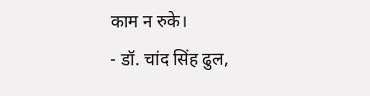काम न रुके।
- डॉ. चांद सिंह ढुल,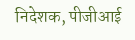निदेशक, पीजीआई